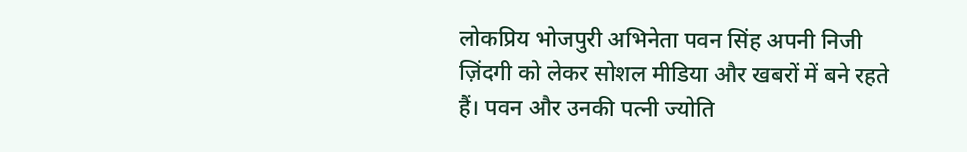लोकप्रिय भोजपुरी अभिनेता पवन सिंह अपनी निजी ज़िंदगी को लेकर सोशल मीडिया और खबरों में बने रहते हैं। पवन और उनकी पत्नी ज्योति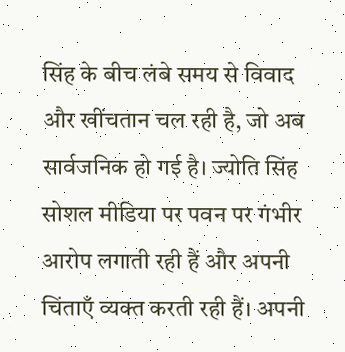सिंह के बीच लंबे समय से विवाद और खींचतान चल रही है, जो अब सार्वजनिक हो गई है। ज्योति सिंह सोशल मीडिया पर पवन पर गंभीर आरोप लगाती रही हैं और अपनी चिंताएँ व्यक्त करती रही हैं। अपनी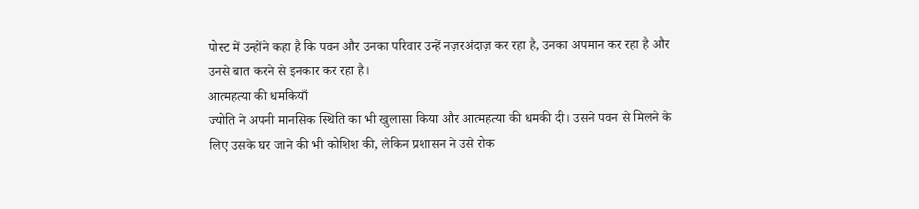पोस्ट में उन्होंने कहा है कि पवन और उनका परिवार उन्हें नज़रअंदाज़ कर रहा है, उनका अपमान कर रहा है और उनसे बात करने से इनकार कर रहा है।
आत्महत्या की धमकियाँ
ज्योति ने अपनी मानसिक स्थिति का भी खुलासा किया और आत्महत्या की धमकी दी। उसने पवन से मिलने के लिए उसके घर जाने की भी कोशिश की, लेकिन प्रशासन ने उसे रोक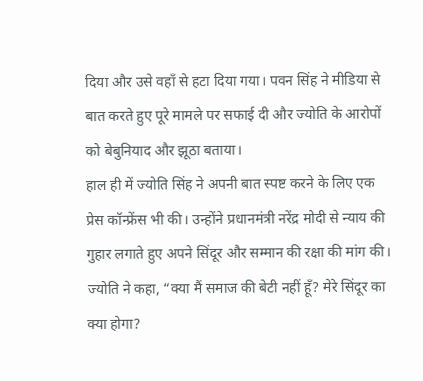दिया और उसे वहाँ से हटा दिया गया। पवन सिंह ने मीडिया से बात करते हुए पूरे मामले पर सफाई दी और ज्योति के आरोपों को बेबुनियाद और झूठा बताया।
हाल ही में ज्योति सिंह ने अपनी बात स्पष्ट करने के लिए एक प्रेस कॉन्फ्रेंस भी की। उन्होंने प्रधानमंत्री नरेंद्र मोदी से न्याय की गुहार लगाते हुए अपने सिंदूर और सम्मान की रक्षा की मांग की। ज्योति ने कहा, “क्या मैं समाज की बेटी नहीं हूँ? मेरे सिंदूर का क्या होगा?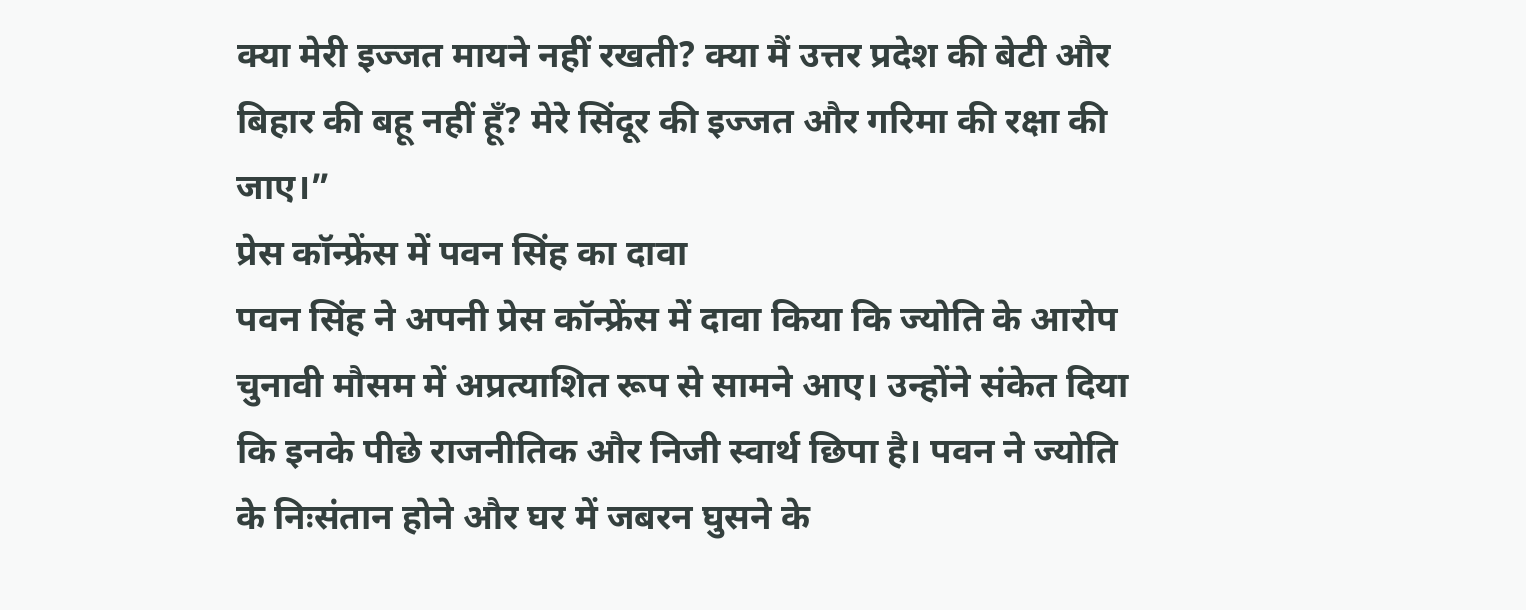क्या मेरी इज्जत मायने नहीं रखती? क्या मैं उत्तर प्रदेश की बेटी और बिहार की बहू नहीं हूँ? मेरे सिंदूर की इज्जत और गरिमा की रक्षा की जाए।”
प्रेस कॉन्फ्रेंस में पवन सिंह का दावा
पवन सिंह ने अपनी प्रेस कॉन्फ्रेंस में दावा किया कि ज्योति के आरोप चुनावी मौसम में अप्रत्याशित रूप से सामने आए। उन्होंने संकेत दिया कि इनके पीछे राजनीतिक और निजी स्वार्थ छिपा है। पवन ने ज्योति के निःसंतान होने और घर में जबरन घुसने के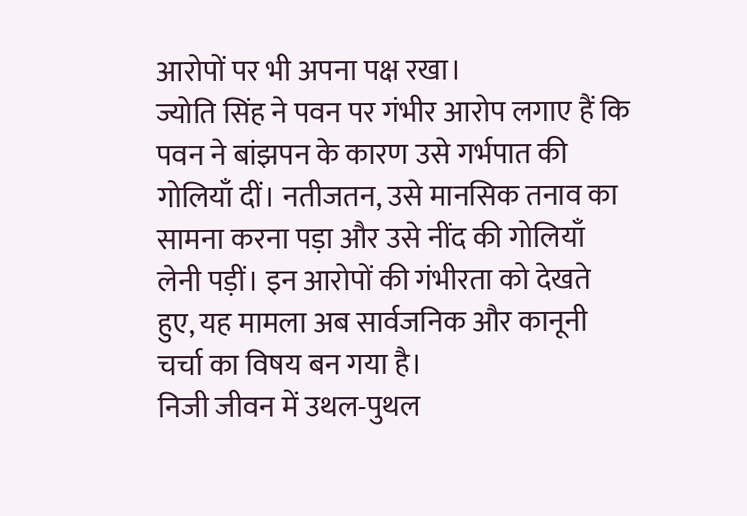आरोपों पर भी अपना पक्ष रखा।
ज्योति सिंह ने पवन पर गंभीर आरोप लगाए हैं कि पवन ने बांझपन के कारण उसे गर्भपात की गोलियाँ दीं। नतीजतन, उसे मानसिक तनाव का सामना करना पड़ा और उसे नींद की गोलियाँ लेनी पड़ीं। इन आरोपों की गंभीरता को देखते हुए, यह मामला अब सार्वजनिक और कानूनी चर्चा का विषय बन गया है।
निजी जीवन में उथल-पुथल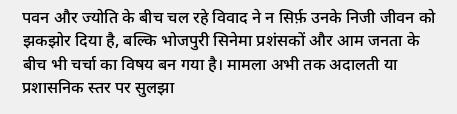पवन और ज्योति के बीच चल रहे विवाद ने न सिर्फ़ उनके निजी जीवन को झकझोर दिया है, बल्कि भोजपुरी सिनेमा प्रशंसकों और आम जनता के बीच भी चर्चा का विषय बन गया है। मामला अभी तक अदालती या प्रशासनिक स्तर पर सुलझा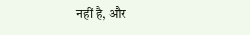नहीं है, और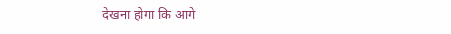देखना होगा कि आगे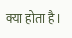क्या होता है।